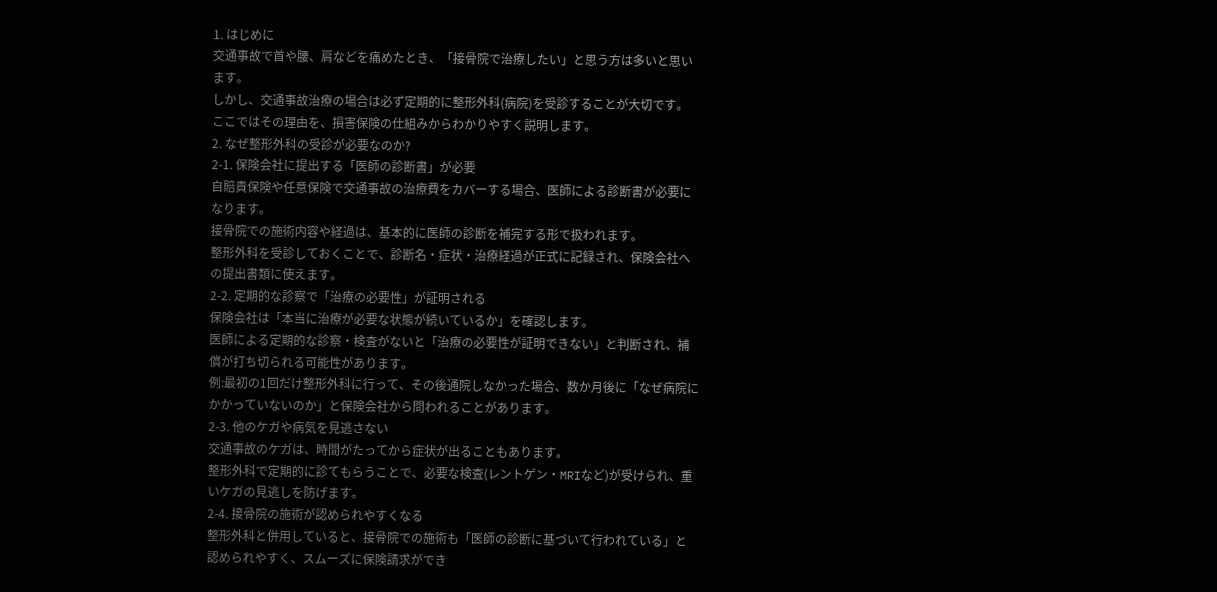1. はじめに
交通事故で首や腰、肩などを痛めたとき、「接骨院で治療したい」と思う方は多いと思います。
しかし、交通事故治療の場合は必ず定期的に整形外科(病院)を受診することが大切です。
ここではその理由を、損害保険の仕組みからわかりやすく説明します。
2. なぜ整形外科の受診が必要なのか?
2-1. 保険会社に提出する「医師の診断書」が必要
自賠責保険や任意保険で交通事故の治療費をカバーする場合、医師による診断書が必要になります。
接骨院での施術内容や経過は、基本的に医師の診断を補完する形で扱われます。
整形外科を受診しておくことで、診断名・症状・治療経過が正式に記録され、保険会社への提出書類に使えます。
2-2. 定期的な診察で「治療の必要性」が証明される
保険会社は「本当に治療が必要な状態が続いているか」を確認します。
医師による定期的な診察・検査がないと「治療の必要性が証明できない」と判断され、補償が打ち切られる可能性があります。
例:最初の1回だけ整形外科に行って、その後通院しなかった場合、数か月後に「なぜ病院にかかっていないのか」と保険会社から問われることがあります。
2-3. 他のケガや病気を見逃さない
交通事故のケガは、時間がたってから症状が出ることもあります。
整形外科で定期的に診てもらうことで、必要な検査(レントゲン・MRIなど)が受けられ、重いケガの見逃しを防げます。
2-4. 接骨院の施術が認められやすくなる
整形外科と併用していると、接骨院での施術も「医師の診断に基づいて行われている」と認められやすく、スムーズに保険請求ができ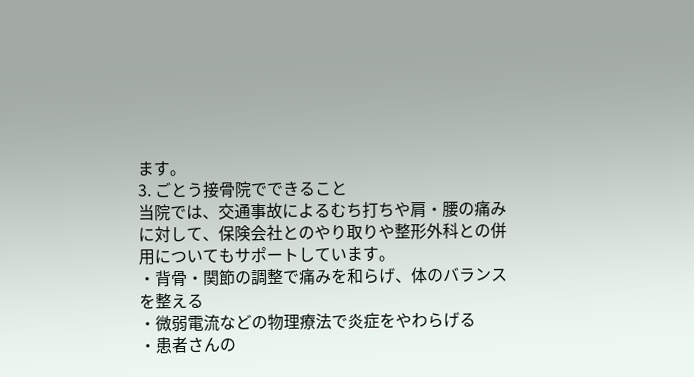ます。
3. ごとう接骨院でできること
当院では、交通事故によるむち打ちや肩・腰の痛みに対して、保険会社とのやり取りや整形外科との併用についてもサポートしています。
・背骨・関節の調整で痛みを和らげ、体のバランスを整える
・微弱電流などの物理療法で炎症をやわらげる
・患者さんの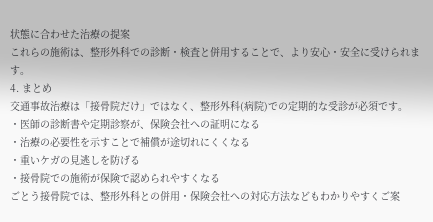状態に合わせた治療の提案
これらの施術は、整形外科での診断・検査と併用することで、より安心・安全に受けられます。
4. まとめ
交通事故治療は「接骨院だけ」ではなく、整形外科(病院)での定期的な受診が必須です。
・医師の診断書や定期診察が、保険会社への証明になる
・治療の必要性を示すことで補償が途切れにくくなる
・重いケガの見逃しを防げる
・接骨院での施術が保険で認められやすくなる
ごとう接骨院では、整形外科との併用・保険会社への対応方法などもわかりやすくご案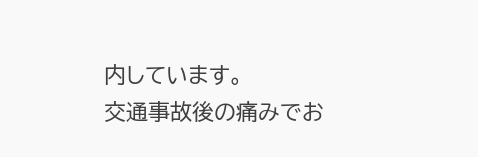内しています。
交通事故後の痛みでお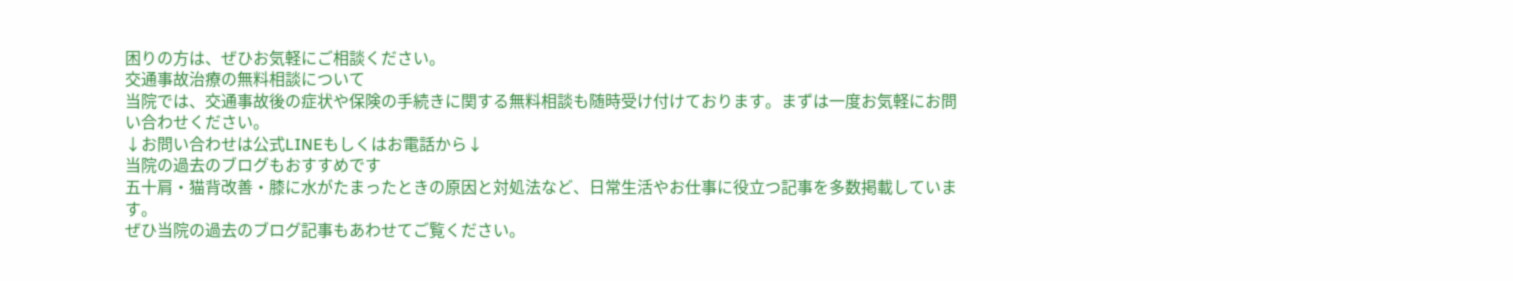困りの方は、ぜひお気軽にご相談ください。
交通事故治療の無料相談について
当院では、交通事故後の症状や保険の手続きに関する無料相談も随時受け付けております。まずは一度お気軽にお問い合わせください。
↓お問い合わせは公式LINEもしくはお電話から↓
当院の過去のブログもおすすめです
五十肩・猫背改善・膝に水がたまったときの原因と対処法など、日常生活やお仕事に役立つ記事を多数掲載しています。
ぜひ当院の過去のブログ記事もあわせてご覧ください。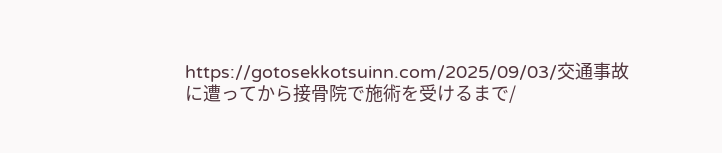https://gotosekkotsuinn.com/2025/09/03/交通事故に遭ってから接骨院で施術を受けるまで/